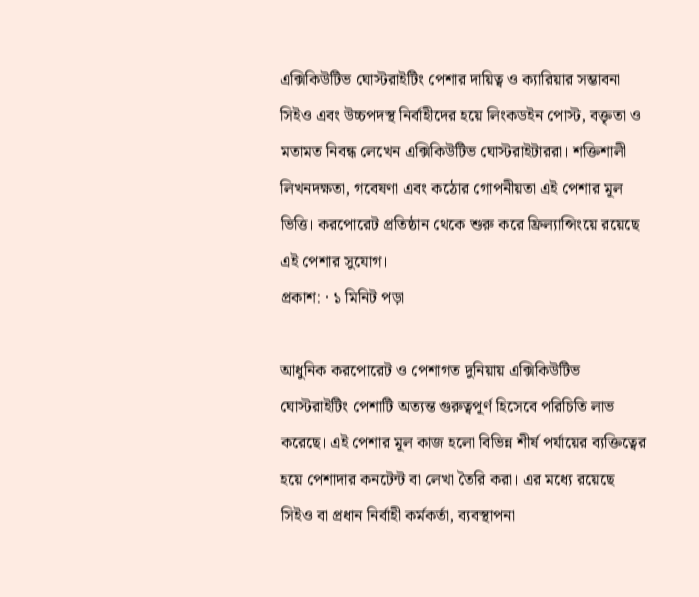এক্সিকিউটিভ ঘোস্টরাইটিং পেশার দায়িত্ব ও ক্যারিয়ার সম্ভাবনা
সিইও এবং উচ্চপদস্থ নির্বাহীদের হয়ে লিংকডইন পোস্ট, বক্তৃতা ও মতামত নিবন্ধ লেখেন এক্সিকিউটিভ ঘোস্টরাইটাররা। শক্তিশালী লিখনদক্ষতা, গবেষণা এবং কঠোর গোপনীয়তা এই পেশার মূল ভিত্তি। করপোরেট প্রতিষ্ঠান থেকে শুরু করে ফ্রিল্যান্সিংয়ে রয়েছে এই পেশার সুযোগ।
প্রকাশ: · ১ মিনিট পড়া

আধুনিক করপোরেট ও পেশাগত দুনিয়ায় এক্সিকিউটিভ ঘোস্টরাইটিং পেশাটি অত্যন্ত গুরুত্বপূর্ণ হিসেবে পরিচিতি লাভ করেছে। এই পেশার মূল কাজ হলো বিভিন্ন শীর্ষ পর্যায়ের ব্যক্তিত্বের হয়ে পেশাদার কনটেন্ট বা লেখা তৈরি করা। এর মধ্যে রয়েছে সিইও বা প্রধান নির্বাহী কর্মকর্তা, ব্যবস্থাপনা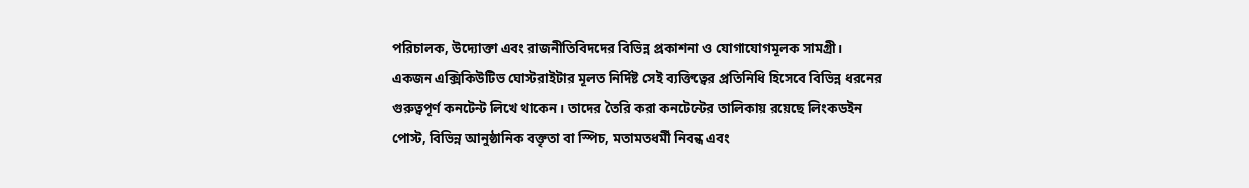পরিচালক, উদ্যোক্তা এবং রাজনীতিবিদদের বিভিন্ন প্রকাশনা ও যোগাযোগমূলক সামগ্রী।
একজন এক্সিকিউটিভ ঘোস্টরাইটার মূলত নির্দিষ্ট সেই ব্যক্তিত্বের প্রতিনিধি হিসেবে বিভিন্ন ধরনের গুরুত্বপূর্ণ কনটেন্ট লিখে থাকেন। তাদের তৈরি করা কনটেন্টের তালিকায় রয়েছে লিংকডইন পোস্ট, বিভিন্ন আনুষ্ঠানিক বক্তৃতা বা স্পিচ, মতামতধর্মী নিবন্ধ এবং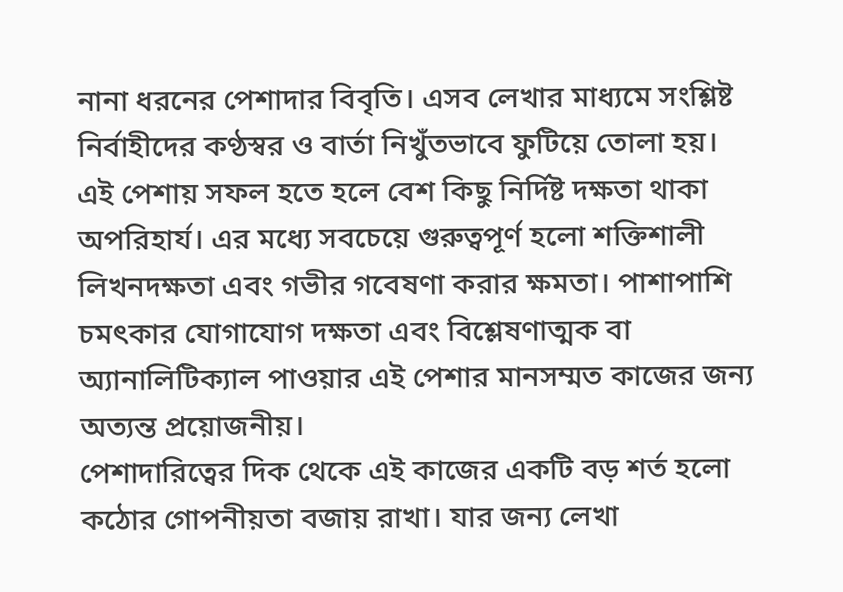নানা ধরনের পেশাদার বিবৃতি। এসব লেখার মাধ্যমে সংশ্লিষ্ট নির্বাহীদের কণ্ঠস্বর ও বার্তা নিখুঁতভাবে ফুটিয়ে তোলা হয়।
এই পেশায় সফল হতে হলে বেশ কিছু নির্দিষ্ট দক্ষতা থাকা অপরিহার্য। এর মধ্যে সবচেয়ে গুরুত্বপূর্ণ হলো শক্তিশালী লিখনদক্ষতা এবং গভীর গবেষণা করার ক্ষমতা। পাশাপাশি চমৎকার যোগাযোগ দক্ষতা এবং বিশ্লেষণাত্মক বা অ্যানালিটিক্যাল পাওয়ার এই পেশার মানসম্মত কাজের জন্য অত্যন্ত প্রয়োজনীয়।
পেশাদারিত্বের দিক থেকে এই কাজের একটি বড় শর্ত হলো কঠোর গোপনীয়তা বজায় রাখা। যার জন্য লেখা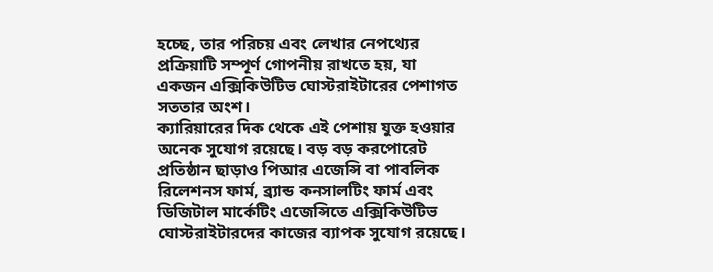হচ্ছে, তার পরিচয় এবং লেখার নেপথ্যের প্রক্রিয়াটি সম্পূর্ণ গোপনীয় রাখতে হয়, যা একজন এক্সিকিউটিভ ঘোস্টরাইটারের পেশাগত সততার অংশ।
ক্যারিয়ারের দিক থেকে এই পেশায় যুক্ত হওয়ার অনেক সুযোগ রয়েছে। বড় বড় করপোরেট প্রতিষ্ঠান ছাড়াও পিআর এজেন্সি বা পাবলিক রিলেশনস ফার্ম, ব্র্যান্ড কনসালটিং ফার্ম এবং ডিজিটাল মার্কেটিং এজেন্সিতে এক্সিকিউটিভ ঘোস্টরাইটারদের কাজের ব্যাপক সুযোগ রয়েছে।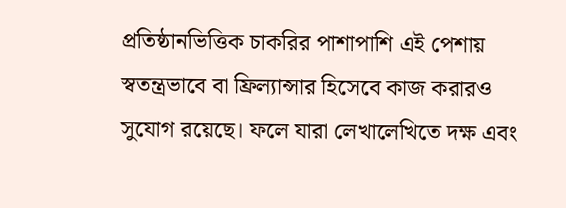প্রতিষ্ঠানভিত্তিক চাকরির পাশাপাশি এই পেশায় স্বতন্ত্রভাবে বা ফ্রিল্যান্সার হিসেবে কাজ করারও সুযোগ রয়েছে। ফলে যারা লেখালেখিতে দক্ষ এবং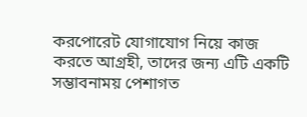করপোরেট যোগাযোগ নিয়ে কাজ করতে আগ্রহী, তাদের জন্য এটি একটি সম্ভাবনাময় পেশাগত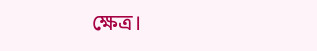ক্ষেত্র।